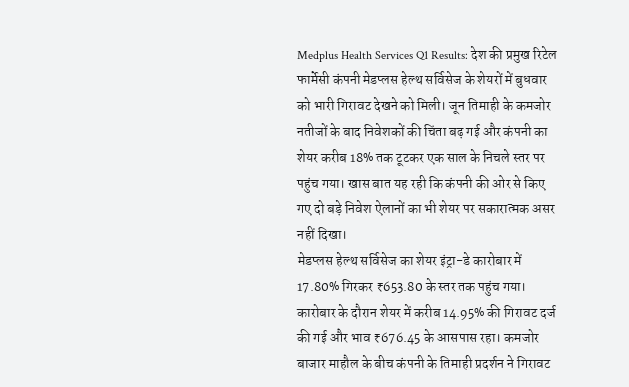Medplus Health Services Q1 Results: देश की प्रमुख रिटेल फार्मेसी कंपनी मेडप्लस हेल्थ सर्विसेज के शेयरों में बुधवार को भारी गिरावट देखने को मिली। जून तिमाही के कमजोर नतीजों के बाद निवेशकों की चिंता बढ़ गई और कंपनी का शेयर करीब 18% तक टूटकर एक साल के निचले स्तर पर पहुंच गया। खास बात यह रही कि कंपनी की ओर से किए गए दो बड़े निवेश ऐलानों का भी शेयर पर सकारात्मक असर नहीं दिखा।
मेडप्लस हेल्थ सर्विसेज का शेयर इंट्रा-डे कारोबार में 17.80% गिरकर ₹653.80 के स्तर तक पहुंच गया। कारोबार के दौरान शेयर में करीब 14.95% की गिरावट दर्ज की गई और भाव ₹676.45 के आसपास रहा। कमजोर बाजार माहौल के बीच कंपनी के तिमाही प्रदर्शन ने गिरावट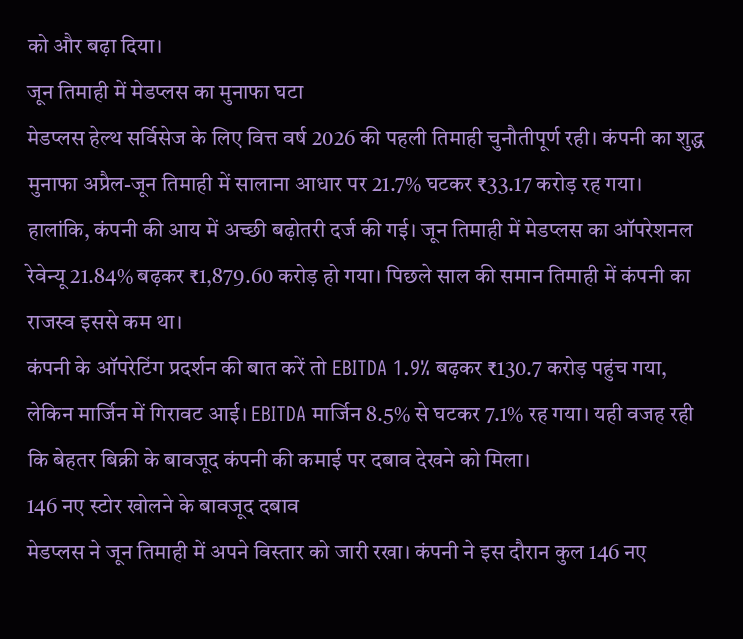को और बढ़ा दिया।
जून तिमाही में मेडप्लस का मुनाफा घटा
मेडप्लस हेल्थ सर्विसेज के लिए वित्त वर्ष 2026 की पहली तिमाही चुनौतीपूर्ण रही। कंपनी का शुद्ध मुनाफा अप्रैल-जून तिमाही में सालाना आधार पर 21.7% घटकर ₹33.17 करोड़ रह गया।
हालांकि, कंपनी की आय में अच्छी बढ़ोतरी दर्ज की गई। जून तिमाही में मेडप्लस का ऑपरेशनल रेवेन्यू 21.84% बढ़कर ₹1,879.60 करोड़ हो गया। पिछले साल की समान तिमाही में कंपनी का राजस्व इससे कम था।
कंपनी के ऑपरेटिंग प्रदर्शन की बात करें तो EBITDA 1.9% बढ़कर ₹130.7 करोड़ पहुंच गया, लेकिन मार्जिन में गिरावट आई। EBITDA मार्जिन 8.5% से घटकर 7.1% रह गया। यही वजह रही कि बेहतर बिक्री के बावजूद कंपनी की कमाई पर दबाव देखने को मिला।
146 नए स्टोर खोलने के बावजूद दबाव
मेडप्लस ने जून तिमाही में अपने विस्तार को जारी रखा। कंपनी ने इस दौरान कुल 146 नए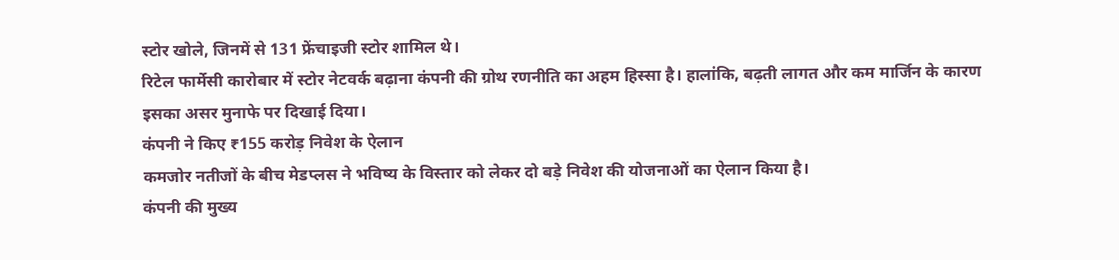स्टोर खोले, जिनमें से 131 फ्रेंचाइजी स्टोर शामिल थे।
रिटेल फार्मेसी कारोबार में स्टोर नेटवर्क बढ़ाना कंपनी की ग्रोथ रणनीति का अहम हिस्सा है। हालांकि, बढ़ती लागत और कम मार्जिन के कारण इसका असर मुनाफे पर दिखाई दिया।
कंपनी ने किए ₹155 करोड़ निवेश के ऐलान
कमजोर नतीजों के बीच मेडप्लस ने भविष्य के विस्तार को लेकर दो बड़े निवेश की योजनाओं का ऐलान किया है।
कंपनी की मुख्य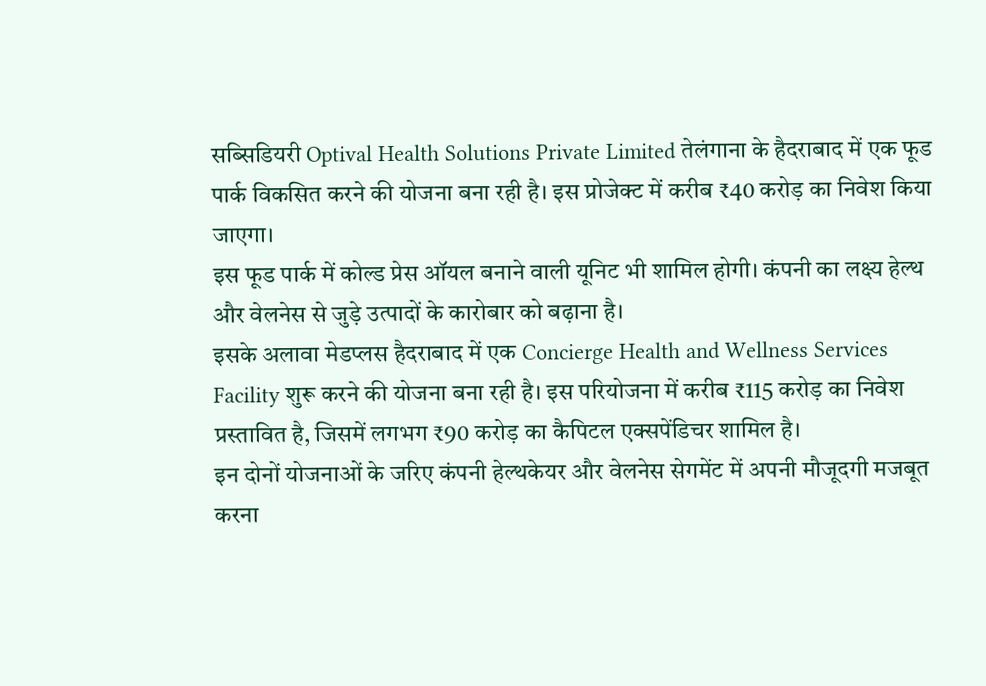सब्सिडियरी Optival Health Solutions Private Limited तेलंगाना के हैदराबाद में एक फूड पार्क विकसित करने की योजना बना रही है। इस प्रोजेक्ट में करीब ₹40 करोड़ का निवेश किया जाएगा।
इस फूड पार्क में कोल्ड प्रेस ऑयल बनाने वाली यूनिट भी शामिल होगी। कंपनी का लक्ष्य हेल्थ और वेलनेस से जुड़े उत्पादों के कारोबार को बढ़ाना है।
इसके अलावा मेडप्लस हैदराबाद में एक Concierge Health and Wellness Services Facility शुरू करने की योजना बना रही है। इस परियोजना में करीब ₹115 करोड़ का निवेश प्रस्तावित है, जिसमें लगभग ₹90 करोड़ का कैपिटल एक्सपेंडिचर शामिल है।
इन दोनों योजनाओं के जरिए कंपनी हेल्थकेयर और वेलनेस सेगमेंट में अपनी मौजूदगी मजबूत करना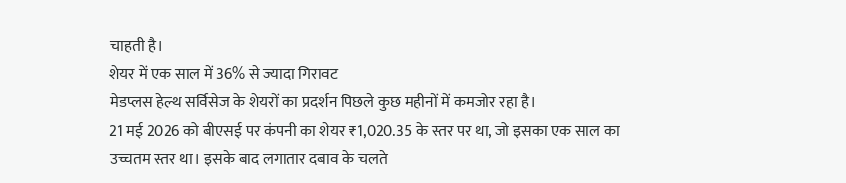चाहती है।
शेयर में एक साल में 36% से ज्यादा गिरावट
मेडप्लस हेल्थ सर्विसेज के शेयरों का प्रदर्शन पिछले कुछ महीनों में कमजोर रहा है।
21 मई 2026 को बीएसई पर कंपनी का शेयर ₹1,020.35 के स्तर पर था, जो इसका एक साल का उच्चतम स्तर था। इसके बाद लगातार दबाव के चलते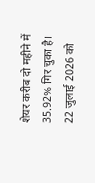शेयर करीब दो महीने में 35.92% गिर चुका है।
22 जुलाई 2026 को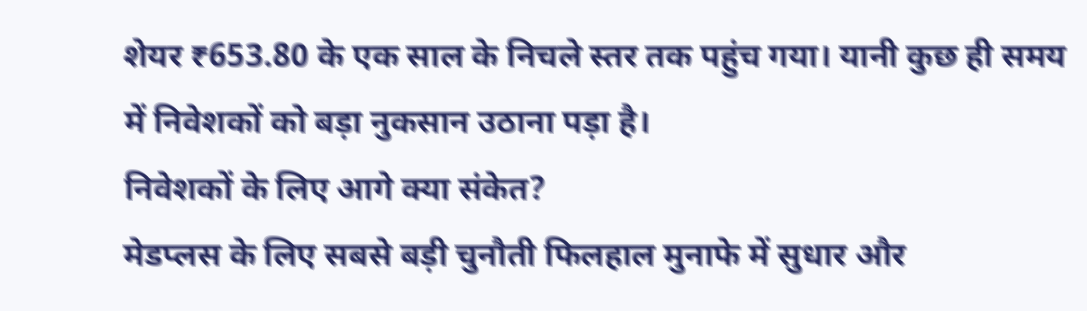शेयर ₹653.80 के एक साल के निचले स्तर तक पहुंच गया। यानी कुछ ही समय में निवेशकों को बड़ा नुकसान उठाना पड़ा है।
निवेशकों के लिए आगे क्या संकेत?
मेडप्लस के लिए सबसे बड़ी चुनौती फिलहाल मुनाफे में सुधार और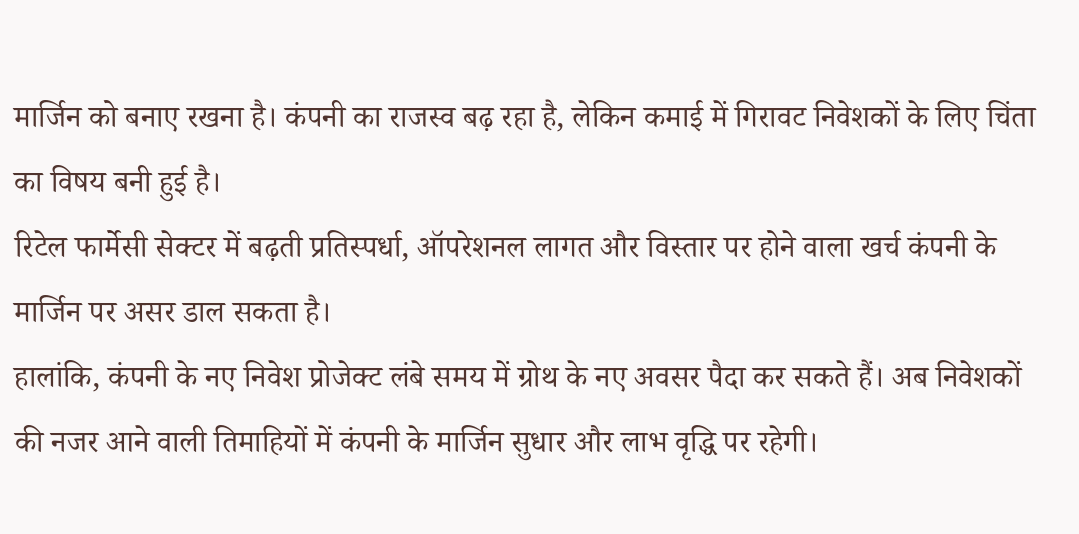मार्जिन को बनाए रखना है। कंपनी का राजस्व बढ़ रहा है, लेकिन कमाई में गिरावट निवेशकों के लिए चिंता का विषय बनी हुई है।
रिटेल फार्मेसी सेक्टर में बढ़ती प्रतिस्पर्धा, ऑपरेशनल लागत और विस्तार पर होने वाला खर्च कंपनी के मार्जिन पर असर डाल सकता है।
हालांकि, कंपनी के नए निवेश प्रोजेक्ट लंबे समय में ग्रोथ के नए अवसर पैदा कर सकते हैं। अब निवेशकों की नजर आने वाली तिमाहियों में कंपनी के मार्जिन सुधार और लाभ वृद्धि पर रहेगी।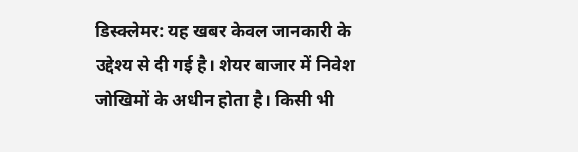डिस्क्लेमर: यह खबर केवल जानकारी के उद्देश्य से दी गई है। शेयर बाजार में निवेश जोखिमों के अधीन होता है। किसी भी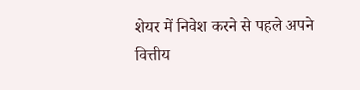शेयर में निवेश करने से पहले अपने वित्तीय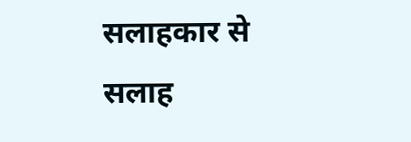सलाहकार से सलाह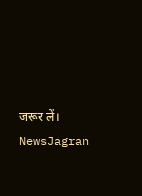जरूर लें। NewsJagran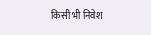किसी भी निवेश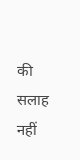की सलाह नहीं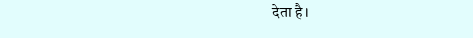देता है।